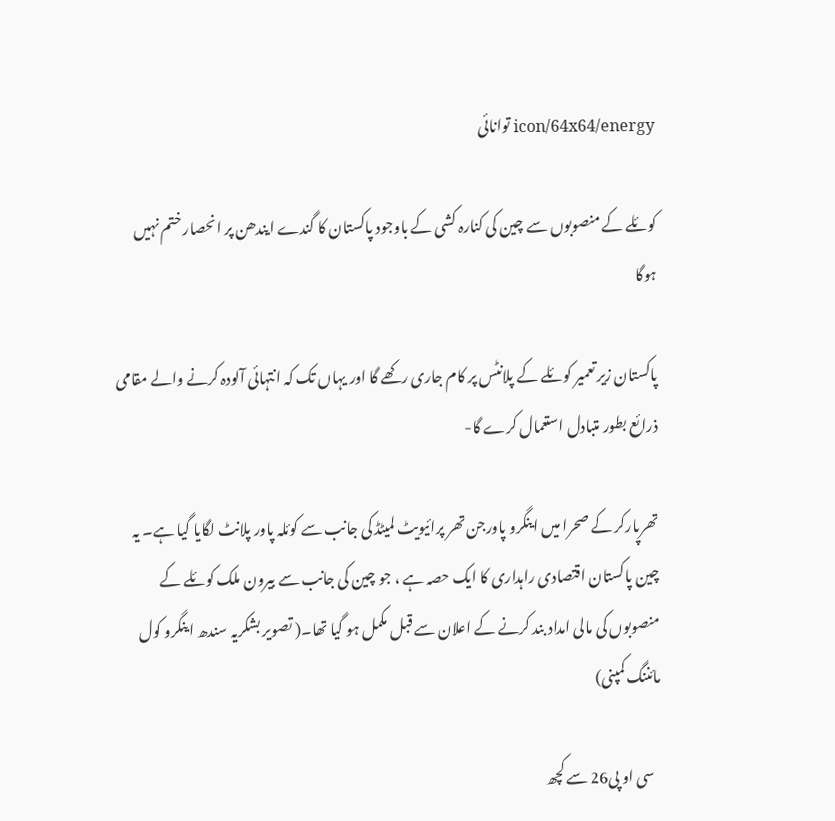icon/64x64/energy توانائی

کوئلے کے منصوبوں سے چین کی کنارہ کشی کے باوجود پاکستان کا گندے ایندھن پر انحصار ختم نہیں ہوگا

پاکستان زیر تعمیر کوئلے کے پلانٹس پر کام جاری رکھے گا اور یہاں تک کہ انتہائی آلودہ کرنے والے مقامی ذرائع بطور متبادل استعمال کرے گا-

تھرپارکر کے صحرا میں اینگرو پاورجن تھر پرائیویٹ لمیٹڈ کی جانب سے کوئلہ پاور پلانٹ لگایا گیا ہے۔ یہ چین پاکستان اقتصادی راہداری کا ایک حصہ ہے ، جو چین کی جانب سے بیرون ملک کوئلے کے منصوبوں کی مالی امداد بند کرنے کے اعلان سے قبل مکمل ہو گیا تھا۔( تصویر بشکریہ سندھ اینگرو کول مائننگ کمپنی)

  سی او پی26 سے کچھ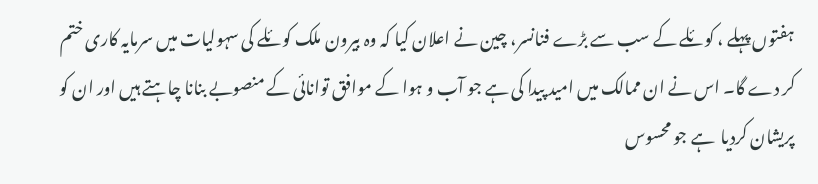ہفتوں پہلے ، کوئلے کے سب سے بڑے فنانسر، چین نے اعلان کیا کہ وہ بیرون ملک کوئلے کی سہولیات میں سرمایہ کاری ختم کر دے گا۔ اس نے ان ممالک میں امید پیدا کی ہے جو آب و ہوا کے موافق توانائی کے منصوبے بنانا چاہتے ہیں اور ان کو پریشان کردیا  ہے جو محسوس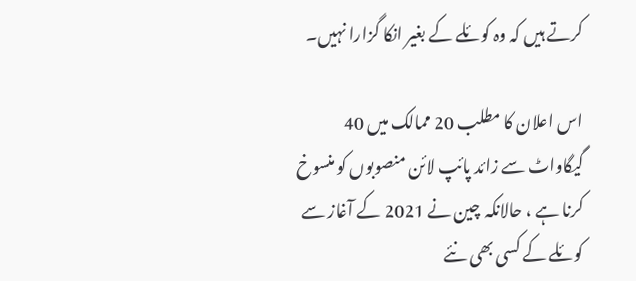کرتے ہیں کہ وہ کوئلے کے بغیر انکا گزارا نہیں۔

اس اعلان کا مطلب 20 ممالک میں 40 گیگاواٹ سے زائد پائپ لائن منصوبوں کو منسوخ کرنا ہے ، حالانکہ چین نے 2021 کے آغاز سے کوئلے کے کسی بھی نئے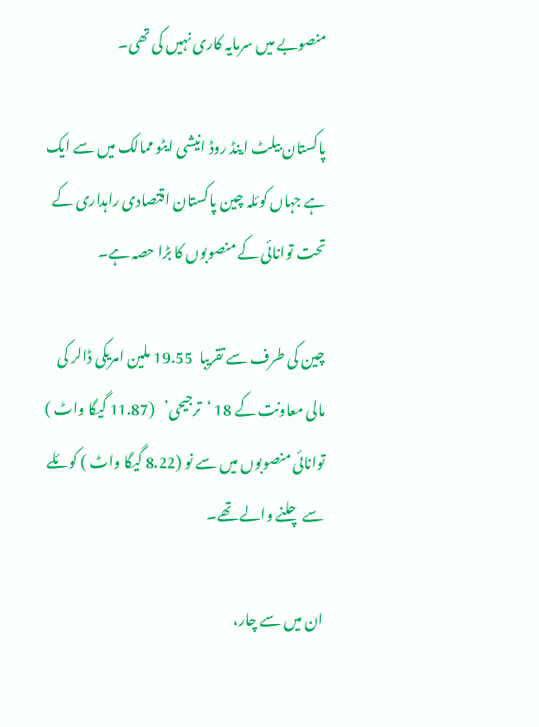منصوبے میں سرمایہ کاری نہیں کی تھی۔

پاکستان بیلٹ اینڈ روڈ انیشی ایٹو ممالک میں سے ایک ہے جہاں کوئلہ چین پاکستان اقتصادی راہداری کے تحت توانائی کے منصوبوں کا بڑا حصہ ہے۔

چین کی طرف سے تقریبا  19.55 ملین امریکی ڈالر کی مالی معاونت کے 18 ‘ترجیحی’   (11.87 گیگا واٹ ) توانائی منصوبوں میں سے نو (8.22 گیگا واٹ ) کوئلے سے چلنے والے تھے۔

ان میں سے چار،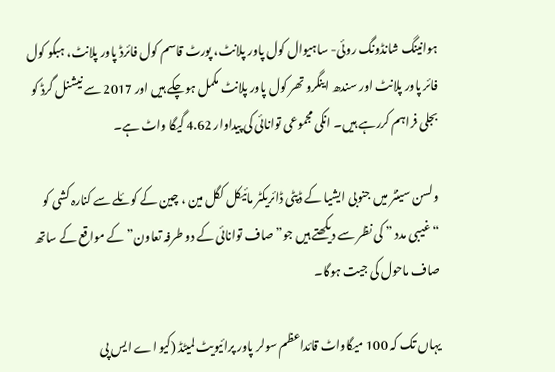ہوانینگ شانڈونگ روئی- ساہیوال کول پاور پلانٹ، پورٹ قاسم کول فائرڈ پاور پلانٹ، ہبکو کول فائر پاور پلانٹ اور سندھ اینگرو تھر کول پاور پلانٹ مکمل ہوچکے ہیں اور 2017 سے نیشنل گرڈ کو بجلی فراہم کررہے ہیں۔ انکی مجموعی توانائی کی پیداوار 4.62 گیگا واٹ ہے۔

ولسن سینٹر میں جنوبی ایشیا کے ڈپٹی ڈائریکٹر مائیکل کگل مین ، چین کے کوئلے سے کنارہ کشی کو “غیبی مدد ” کی نظر سے دیکھتے ہیں جو” صاف توانائی کے دو طرفہ تعاون” کے مواقع کے ساتھ صاف ماحول کی جیت ہوگا۔

یہاں تک کہ 100 میگاواٹ قائداعظم سولر پاور پرائیویٹ لمیٹڈ (کیو اے ایس پی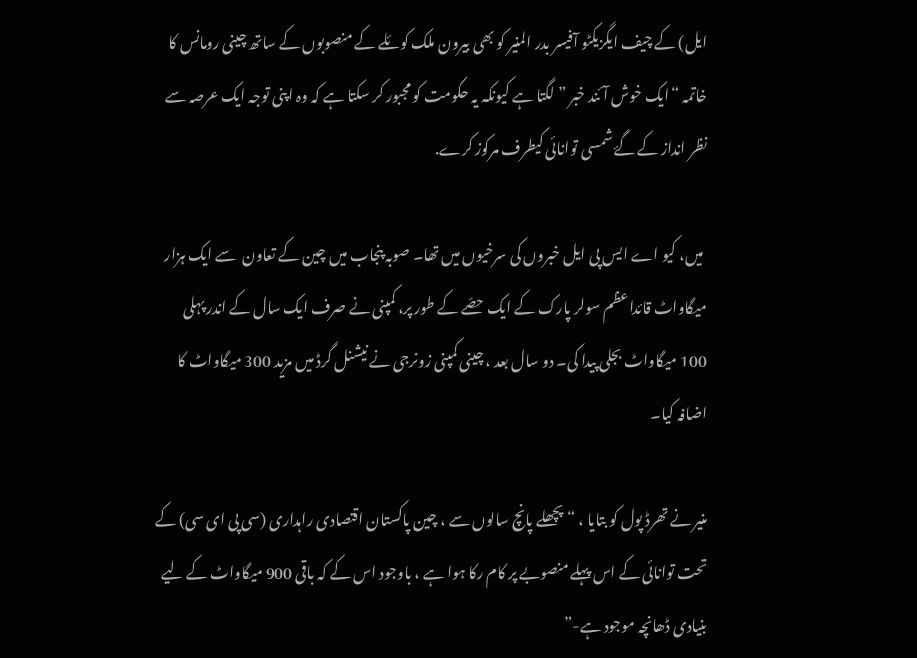ایل) کے چیف ایگزیکٹو آفیسر بدر المنیر کو بھی بیرون ملک کوئلے کے منصوبوں کے ساتھ چینی رومانس کا خاتمہ “ایک خوش آئند خبر ” لگتا ہے کیونکہ یہ حکومت کو مجبور کر سکتا ہے کہ وہ اپنی توجہ ایک عرصہ سے نظر انداز کے گۓ شمسی توانائی کیطرف مرکوز کرے.

 میں، کیو اے ایس پی ایل خبروں کی سرخیوں میں تھا۔ صوبہ پنجاب میں چین کے تعاون  سے ایک ہزار میگاواٹ قائداعظم سولر پارک کے ایک حصّے کے طور پر، کمپنی نے صرف ایک سال کے اندر پہلی 100 میگاواٹ بجلی پیدا کی۔ دو سال بعد ، چینی کمپنی زونرجی نے نیشنل گرڈ میں مزید 300 میگاواٹ کا اضافہ کیا۔

منیر نے تھرڈ پول کو بتایا ، “پچھلے پانچ سالوں سے ، چین پاکستان اقتصادی راہداری (سی پی ای سی) کے تحت توانائی کے اس پہلے منصوبے پر کام رکا ہوا ہے ، باوجود اس کے کہ باقی 900 میگاواٹ کے لیے بنیادی ڈھانچہ موجود ہے-”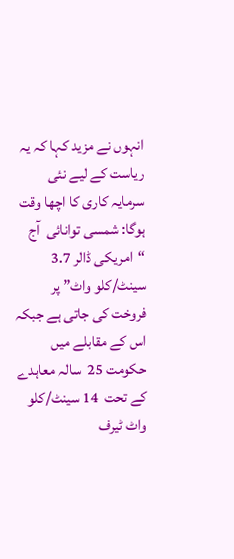انہوں نے مزید کہا کہ یہ ریاست کے لیے نئی سرمایہ کاری کا اچھا وقت ہوگا: شمسی توانائی  آج “امریکی ڈالر 3.7 سینٹ/کلو واٹ” پر فروخت کی جاتی ہے جبکہ اس کے مقابلے میں حکومت 25  سالہ معاہدے کے تحت  14 سینٹ/کلو واٹ ٹیرف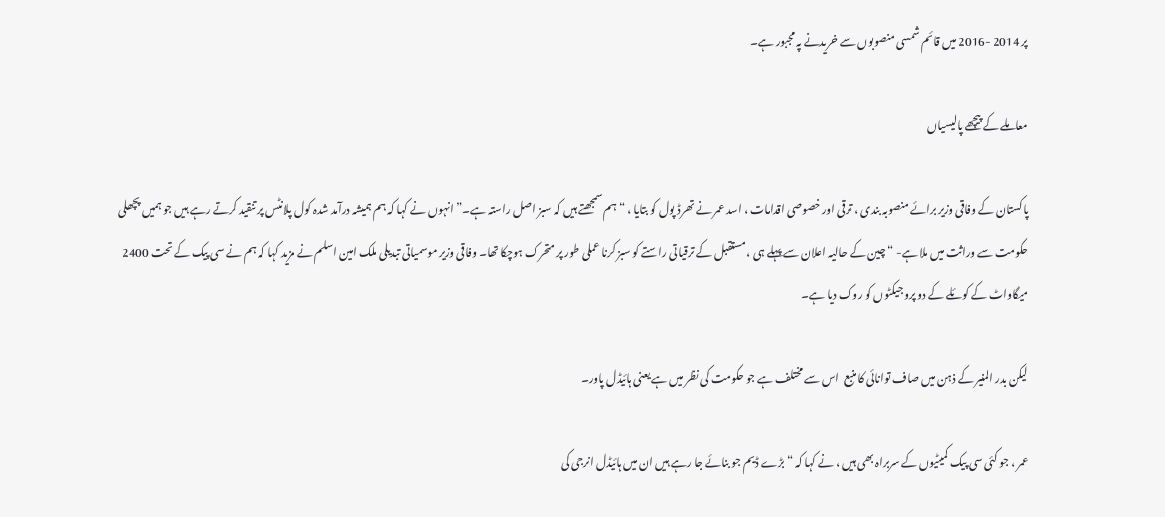پر 2014 -2016 میں قائم شمسی منصوبوں سے خریدنے پہ مجبور ہے۔

معاملے کے پیچھے پالیسیاں

پاکستان کے وفاقی وزیر برائے منصوبہ بندی ، ترقی اور خصوصی اقدامات ، اسد عمر نے تھرڈ پول کو بتایا ، “ہم سمجھتے ہیں کہ سبز اصل راستہ ہے۔” انہوں نے کہا کہ ہم ہمیشہ درآمد شدہ کول پلانٹس پر تنقید کرتے رہے ہیں جو ہمیں پچھلی حکومت سے وراثت میں ملا ہے- “چین کے حالیہ اعلان سے پہلے ہی ، مستقبل کے ترقیاتی راستے کو سبز کرنا عملی طور پر متحرک ہوچکا تھا۔ وفاقی وزیر موسمیاتی تبدیلی ملک امین اسلم نے مزید کہا کہ ہم نے سی پیک کے تحت 2400 میگاواٹ کے کوئلے کے دو پروجیکٹوں کو روک دیا ہے۔

لیکن بدر المنیر کے ذہن میں صاف توانائی کا منبع  اس سے مختلف ہے جو حکومت کی نظر میں ہے یعنی ہائیڈل پاور۔

عمر ، جو کئی سی پیک کمیٹیوں کے سربراہ بھی ہیں ، نے کہا کہ “بڑے ڈیم جو بنائے جا رہے ہیں ان میں ہائیڈل انرجی کی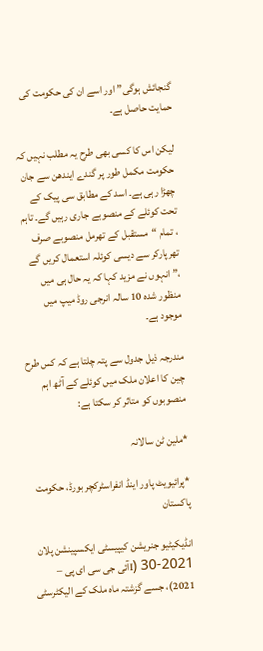گنجائش ہوگی” اور اسے ان کی حکومت کی حمایت حاصل ہے۔

لیکن اس کا کسی بھی طرح یہ مطلب نہیں کہ حکومت مکمل طور پر گندے ایندھن سے جان چھڑا رہی ہے۔ اسد کے مطابق سی پیک کے تحت کوئلے کے منصوبے جاری رہیں گے۔ تاہم ، تمام “مستقبل کے تھرمل منصوبے صرف تھرپارکر سے دیسی کوئلہ استعمال کریں گے ،” انہوں نے مزید کہا کہ یہ حال ہی میں منظور شدہ 10 سالہ انرجی روڈ میپ میں موجود ہے۔

مندرجہ ذیل جدول سے پتہ چلتا ہے کہ کس طرح چین کا اعلان ملک میں کوئلے کے آٹھ اہم منصوبوں کو متاثر کر سکتا ہے:

*ملین ٹن سالانہ

*پرائیویٹ پاور اینڈ انفراسٹرکچر بورڈ، حکومت پاکستان

انڈیکیٹیو جنریشن کیپیسٹی ایکسپینشن پلان 2021-30 (Iآئی جی سی ای پی – 2021)، جسے گزشتہ ماہ ملک کے الیکٹرسٹی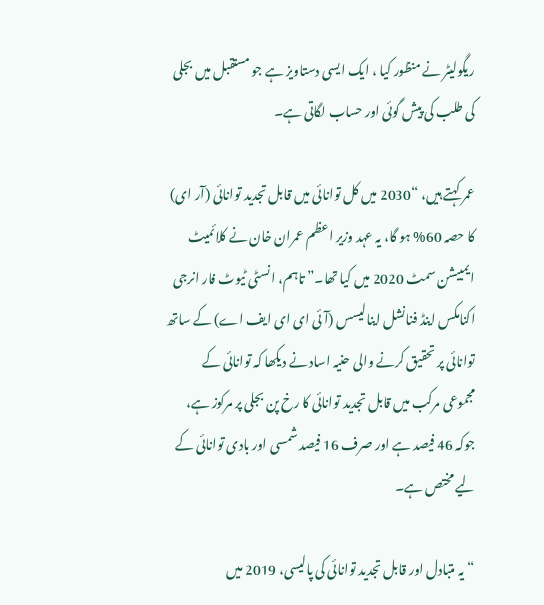ریگولیٹر نے منظور کیا ، ایک ایسی دستاویز ہے جو مستقبل میں بجلی کی طلب کی پیش گوئی اور حساب لگاتی ہے۔

عمر کہتے ہیں، “2030 میں کل توانائی میں قابل تجدید توانائی (آر ای) کا حصہ 60% ہو گا، یہ عہد وزیر اعظم عمران خان نے کلائمیٹ ایمبیشن سمٹ 2020 میں کیا تھا۔” تاہم، انسٹی ٹیوٹ فار انرجی اکنامکس اینڈ فنانشل اینالیسس (آئی ای ای ایف اے) کے ساتھ توانائی پر تحقیق کرنے والی حنیہ اساد نے دیکھا کہ توانائی کے مجموعی مرکب میں قابل تجدید توانائی کا رخ پن بجلی پر مرکوز ہے، جوکہ 46 فیصد ہے اور صرف 16 فیصد شمسی اور بادی توانائی کے لیے مختص ہے۔

“یہ متبادل اور قابل تجدید توانائی کی پالیسی، 2019 میں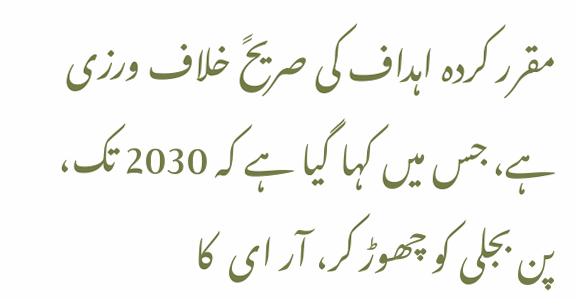مقرر کردہ اہداف کی صریحً خلاف ورزی ہے، جس میں کہا گیا ہے کہ 2030 تک، پن بجلی کو چھوڑ کر، آر ای  کا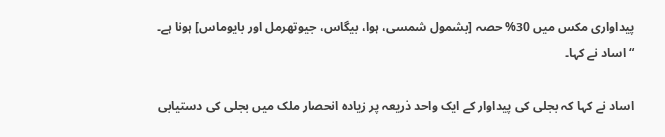پیداواری مکس میں 30% حصہ [بشمول شمسی، ہوا، بیگاس، جیوتھرمل اور بایوماس] ہونا ہے۔ “اساد نے کہا۔

اساد نے کہا کہ بجلی کی پیداوار کے ایک واحد ذریعہ پر زیادہ انحصار ملک میں بجلی کی دستیابی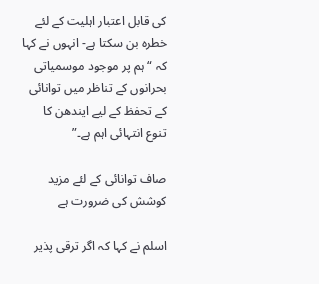کی قابل اعتبار اہلیت کے لئے خطرہ بن سکتا ہے- انہوں نے کہا کہ “ہم پر موجود موسمیاتی بحرانوں کے تناظر میں توانائی کے تحفظ کے لیے ایندھن کا تنوع انتہائی اہم ہے۔”

صاف توانائی کے لئے مزید کوشش کی ضرورت ہے

اسلم نے کہا کہ اگر ترقی پذیر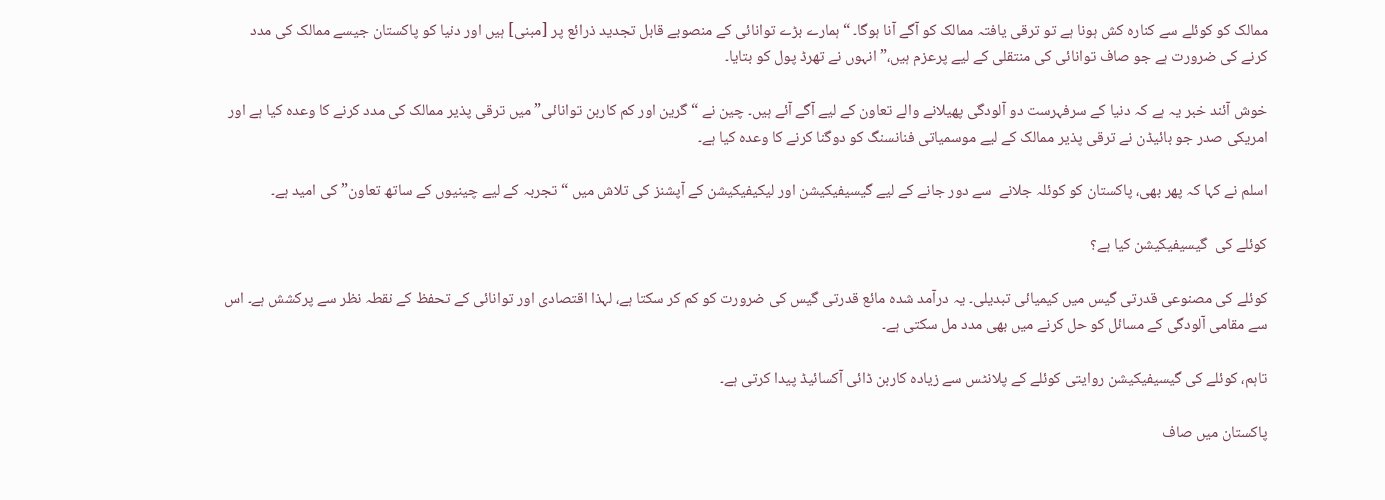ممالک کو کوئلے سے کنارہ کش ہونا ہے تو ترقی یافتہ ممالک کو آگے آنا ہوگا۔ “ہمارے بڑے توانائی کے منصوبے قابل تجدید ذرائع پر [مبنی] ہیں اور دنیا کو پاکستان جیسے ممالک کی مدد کرنے کی ضرورت ہے جو صاف توانائی کی منتقلی کے لیے پرعزم ہیں،” انہوں نے تھرڈ پول کو بتایا۔

خوش آئند خبر یہ ہے کہ دنیا کے سرفہرست دو آلودگی پھیلانے والے تعاون کے لیے آگے آئے ہیں۔ چین نے “گرین اور کم کاربن توانائی” میں ترقی پذیر ممالک کی مدد کرنے کا وعدہ کیا ہے اور امریکی صدر جو بائیڈن نے ترقی پذیر ممالک کے لیے موسمیاتی فنانسنگ کو دوگنا کرنے کا وعدہ کیا ہے۔

اسلم نے کہا کہ پھر بھی، پاکستان کو کوئلہ جلانے  سے دور جانے کے لیے گیسیفیکیشن اور لیکیفیکیشن کے آپشنز کی تلاش میں “تجربہ کے لیے چینیوں کے ساتھ تعاون” کی امید ہے۔

کوئلے کی  گیسیفیکیشن کیا ہے؟

کوئلے کی مصنوعی قدرتی گیس میں کیمیائی تبدیلی۔ یہ درآمد شدہ مائع قدرتی گیس کی ضرورت کو کم کر سکتا ہے، لہذا اقتصادی اور توانائی کے تحفظ کے نقطہ نظر سے پرکشش ہے۔ اس سے مقامی آلودگی کے مسائل کو حل کرنے میں بھی مدد مل سکتی ہے۔

تاہم، کوئلے کی گیسیفیکیشن روایتی کوئلے کے پلانٹس سے زیادہ کاربن ڈائی آکسائیڈ پیدا کرتی ہے۔

پاکستان میں صاف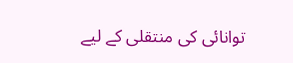توانائی کی منتقلی کے لیے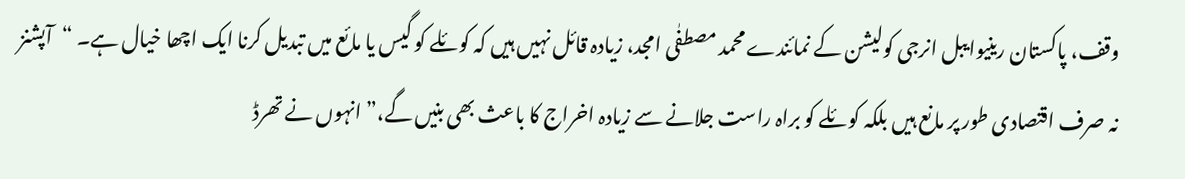وقف، پاکستان رینیوایبل انرجی کولیشن کے نمائندے محمد مصطفٰی امجد، زیادہ قائل نہیں ہیں کہ کوئلے کو گیس یا مائع میں تبدیل کرنا ایک اچھا خیال ہے۔ “آپشنز نہ صرف اقتصادی طور پر مانع ہیں بلکہ کوئلے کو براہ راست جلانے سے زیادہ اخراج کا باعث بھی بنیں گے،” انہوں نے تھرڈ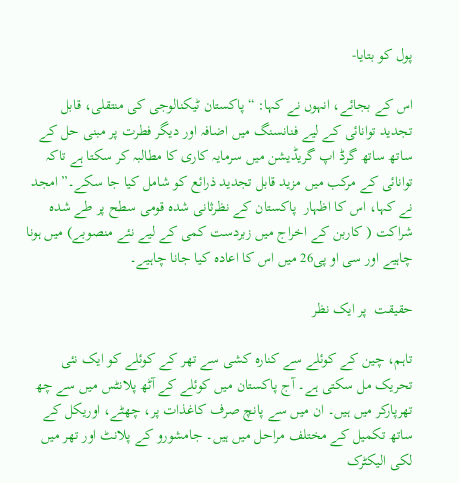پول کو بتایا-

اس کے بجائے، انہوں نے کہا: “پاکستان ٹیکنالوجی کی منتقلی، قابل تجدید توانائی کے لیے فنانسنگ میں اضافہ اور دیگر فطرت پر مبنی حل کے ساتھ ساتھ گرڈ اپ گریڈیشن میں سرمایہ کاری کا مطالبہ کر سکتا ہے تاکہ توانائی کے مرکب میں مزید قابل تجدید ذرائع کو شامل کیا جا سکے۔” امجد نے کہا، اس کا اظہار  پاکستان کے نظرثانی شدہ قومی سطح پر طے شدہ شراکت ( کاربن کے اخراج میں زبردست کمی کے لیے نئے منصوبے) میں ہونا چاہیے اور سی او پی26 میں اس کا اعادہ کیا جانا چاہیے۔

حقیقت  پر ایک نظر

تاہم، چین کے کوئلے سے کنارہ کشی سے تھر کے کوئلے کو ایک نئی تحریک مل سکتی ہے۔ آج پاکستان میں کوئلے کے آٹھ پلانٹس میں سے چھ تھرپارکر میں ہیں۔ ان میں سے پانچ صرف کاغذات پر، چھٹے، اوریکل کے ساتھ تکمیل کے مختلف مراحل میں ہیں۔ جامشورو کے پلانٹ اور تھر میں لکی الیکٹرک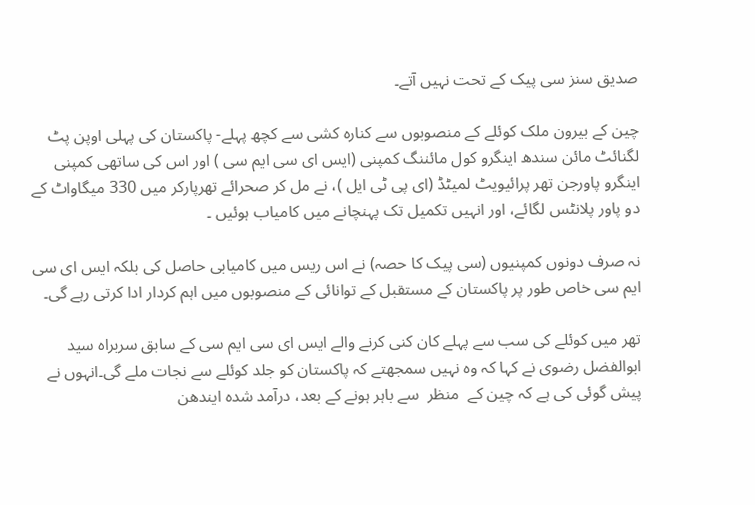صدیق سنز سی پیک کے تحت نہیں آتے۔

چین کے بیرون ملک کوئلے کے منصوبوں سے کنارہ کشی سے کچھ پہلے- پاکستان کی پہلی اوپن پٹ لگنائٹ مائن سندھ اینگرو کول مائننگ کمپنی (ایس ای سی ایم سی ) اور اس کی ساتھی کمپنی اینگرو پاورجن تھر پرائیویٹ لمیٹڈ (ای پی ٹی ایل )، نے مل کر صحرائے تھرپارکر میں 330 میگاواٹ کے دو پاور پلانٹس لگائے، اور انہیں تکمیل تک پہنچانے میں کامیاب ہوئیں ۔

نہ صرف دونوں کمپنیوں (سی پیک کا حصہ) نے اس ریس میں کامیابی حاصل کی بلکہ ایس ای سی ایم سی خاص طور پر پاکستان کے مستقبل کے توانائی کے منصوبوں میں اہم کردار ادا کرتی رہے گی۔

تھر میں کوئلے کی سب سے پہلے کان کنی کرنے والے ایس ای سی ایم سی کے سابق سربراہ سید ابوالفضل رضوی نے کہا کہ وہ نہیں سمجھتے کہ پاکستان کو جلد کوئلے سے نجات ملے گی۔انہوں نے پیش گوئی کی ہے کہ چین کے  منظر  سے باہر ہونے کے بعد، درآمد شدہ ایندھن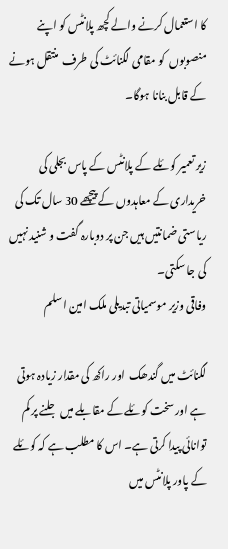کا استعمال کرنے والے کچھ پلانٹس کو اپنے منصوبوں  کو مقامی لگنائٹ کی طرف  منتقل ہونے کے قابل بنانا ہوگا۔

زیر تعمیر کوئلے کے پلانٹس کے پاس بجلی کی خریداری کے معاہدوں کے پیچھے 30 سال تک کی ریاستی ضمانتیں ہیں جن پر دوبارہ گفت و شنید نہیں کی جا سکتی۔
وفاقی وزیر موسمیاتی تبدیلی ملک امین اسلم

لگنائٹ میں گندھک  اور راکھ کی مقدار زیادہ ہوتی ہے اور سخت کوئلے کے مقابلے میں جلنے پر کم توانائی پیدا کرتی ہے۔ اس کا مطلب ہے کہ کوئلے کے پاور پلانٹس میں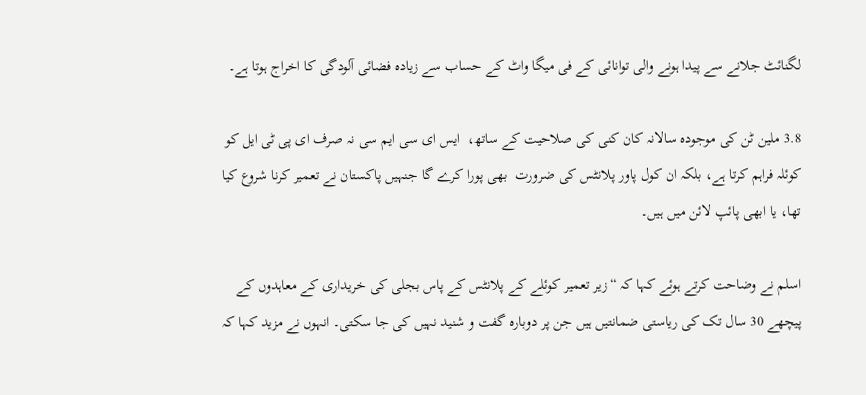لگنائٹ جلانے سے پیدا ہونے والی توانائی کے فی میگا واٹ کے حساب سے زیادہ فضائی آلودگی کا اخراج ہوتا ہے۔

3.8 ملین ٹن کی موجودہ سالانہ کان کنی کی صلاحیت کے ساتھ،  ایس ای سی ایم سی نہ صرف ای پی ٹی ایل کو کوئلہ فراہم کرتا ہے، بلکہ ان کول پاور پلانٹس کی ضرورت  بھی پورا کرے گا جنہیں پاکستان نے تعمیر کرنا شروع کیا تھا، یا ابھی پائپ لائن میں ہیں۔

اسلم نے وضاحت کرتے ہوئے کہا کہ “زیر تعمیر کوئلے کے پلانٹس کے پاس بجلی کی خریداری کے معاہدوں کے پیچھے 30 سال تک کی ریاستی ضمانتیں ہیں جن پر دوبارہ گفت و شنید نہیں کی جا سکتی۔ انہوں نے مزید کہا کہ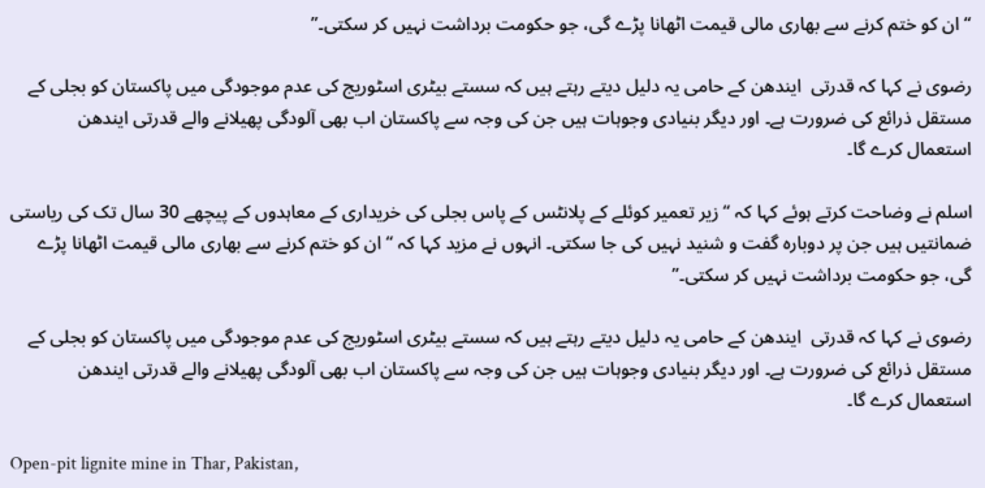“ان کو ختم کرنے سے بھاری مالی قیمت اٹھانا پڑے گی، جو حکومت برداشت نہیں کر سکتی۔”

رضوی نے کہا کہ قدرتی  ایندھن کے حامی یہ دلیل دیتے رہتے ہیں کہ سستے بیٹری اسٹوریج کی عدم موجودگی میں پاکستان کو بجلی کے مستقل ذرائع کی ضرورت ہے۔ اور دیگر بنیادی وجوہات ہیں جن کی وجہ سے پاکستان اب بھی آلودگی پھیلانے والے قدرتی ایندھن  استعمال کرے گا۔

اسلم نے وضاحت کرتے ہوئے کہا کہ “زیر تعمیر کوئلے کے پلانٹس کے پاس بجلی کی خریداری کے معاہدوں کے پیچھے 30 سال تک کی ریاستی ضمانتیں ہیں جن پر دوبارہ گفت و شنید نہیں کی جا سکتی۔ انہوں نے مزید کہا کہ “ان کو ختم کرنے سے بھاری مالی قیمت اٹھانا پڑے گی، جو حکومت برداشت نہیں کر سکتی۔”

رضوی نے کہا کہ قدرتی  ایندھن کے حامی یہ دلیل دیتے رہتے ہیں کہ سستے بیٹری اسٹوریج کی عدم موجودگی میں پاکستان کو بجلی کے مستقل ذرائع کی ضرورت ہے۔ اور دیگر بنیادی وجوہات ہیں جن کی وجہ سے پاکستان اب بھی آلودگی پھیلانے والے قدرتی ایندھن  استعمال کرے گا۔

Open-pit lignite mine in Thar, Pakistan,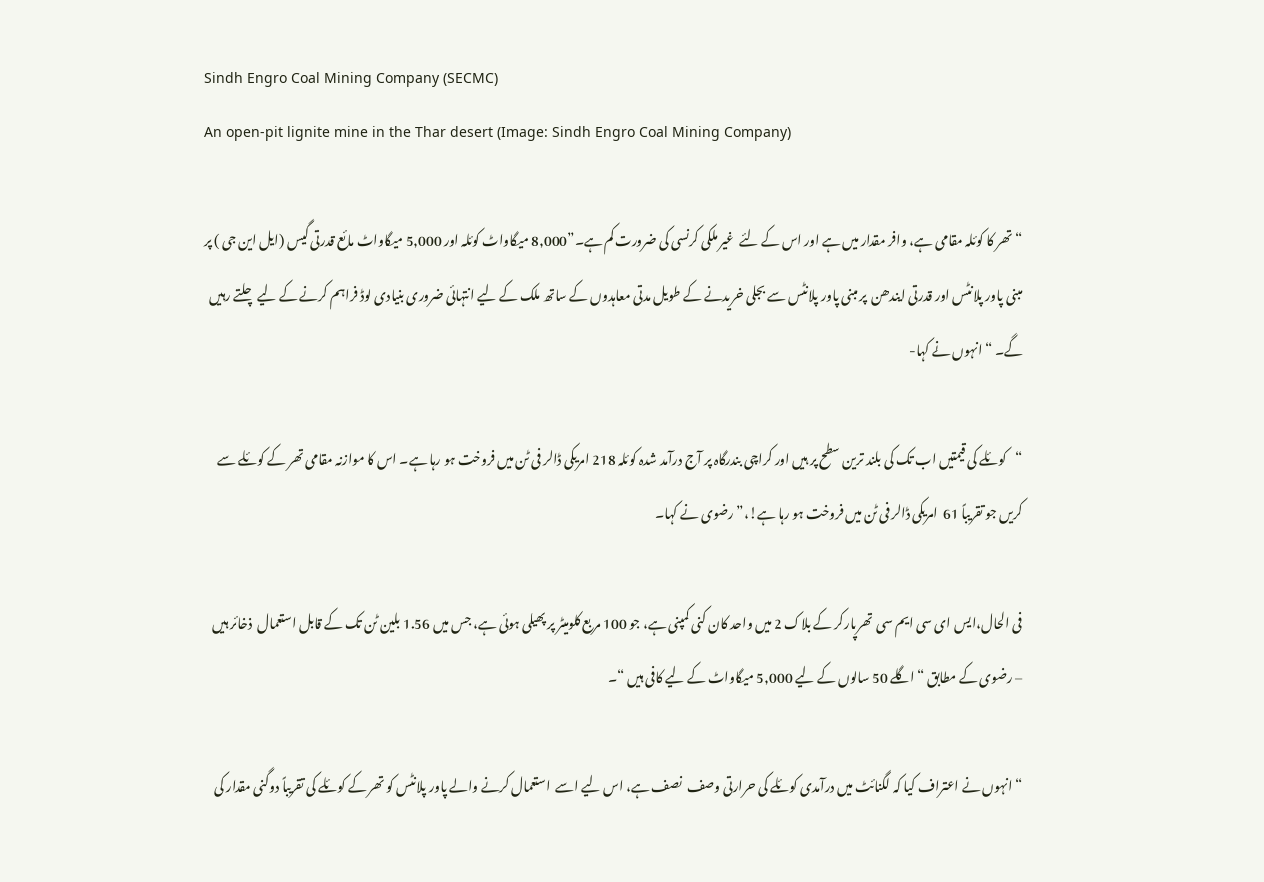Sindh Engro Coal Mining Company (SECMC)
An open-pit lignite mine in the Thar desert (Image: Sindh Engro Coal Mining Company)

“تھر کا کوئلہ مقامی ہے، وافر مقدار میں ہے اور اس کے لئے  غیر ملکی کرنسی کی ضرورت کم ہے۔”8,000 میگاواٹ کوئلہ اور 5,000 میگاواٹ مائع قدرتی گیس (ایل این جی ) پر مبنی پاور پلانٹس اور قدرتی ایندھن  پر مبنی پاور پلانٹس سے بجلی خریدنے کے طویل مدتی معاہدوں کے ساتھ ملک کے لیے انتہائی ضروری بنیادی لوڈ فراہم کرنے کے لیے چلتے رہیں گے۔ “انہوں نے کہا-

“کوئلے کی قیمتیں اب تک کی بلند ترین سطح پر ہیں اور کراچی بندرگاہ پر آج درآمد شدہ کوئلہ 218 امریکی ڈالر فی ٹن میں فروخت ہو رہا ہے۔ اس کا موازنہ مقامی تھر کے کوئلے سے کریں جو تقریباً 61  امریکی ڈالر فی ٹن میں فروخت ہو رہا ہے!،” رضوی نے کہا۔

فی الحال،ایس ای سی ایم سی  تھرپارکر کے بلاک 2 میں واحد کان کنی کمپنی ہے، جو 100 مربع کلومیٹر پر پھیلی ہوئی ہے، جس میں 1.56 بلین ٹن تک کے قابل استعمال  ذخائر ہیں – رضوی کے مطابق “اگلے 50 سالوں کے لیے 5,000 میگاواٹ کے لیے کافی ہیں “۔

“انہوں نے اعتراف کیا کہ لگنائٹ میں درآمدی کوئلے کی حرارتی وصف  نصف ہے، اس لیے اسے  استعمال کرنے والے پاور پلانٹس کو تھر کے کوئلے کی تقریباً دوگنی مقدار کی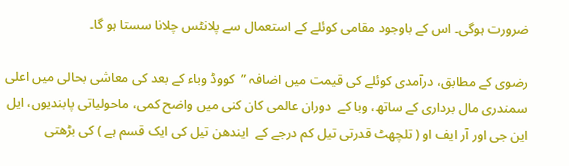ضرورت ہوگی۔ اس کے باوجود مقامی کوئلے کے استعمال سے پلانٹس چلانا سستا ہو گا۔

رضوی کے مطابق، درآمدی کوئلے کی قیمت میں اضافہ ”  کووڈ وباء کے بعد کی معاشی بحالی میں اعلی سمندری مال برداری کے ساتھ، وبا کے  دوران عالمی کان کنی میں واضح کمی، ماحولیاتی پابندیوں، ایل این جی اور آر ایف او ( تلچھٹ قدرتی تیل کم درجے کے  ایندھن تیل کی ایک قسم ہے ) کی بڑھتی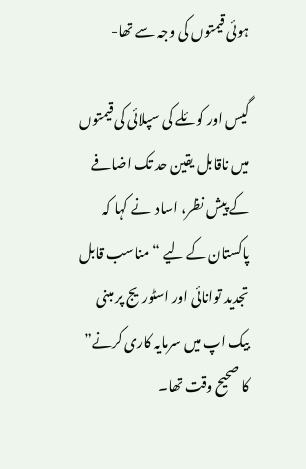ہوئی قیمتوں کی وجہ سے تھا-

گیس اور کوئلے کی سپلائی کی قیمتوں میں ناقابل یقین حد تک اضافے کے پیش نظر، اساد  نے کہا کہ پاکستان کے لیے “مناسب قابل تجدید توانائی اور اسٹوریج پر مبنی بیک اپ میں سرمایہ کاری کرنے” کا صحیح وقت تھا۔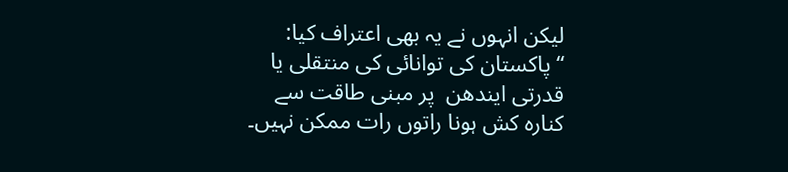لیکن انہوں نے یہ بھی اعتراف کیا: “پاکستان کی توانائی کی منتقلی یا قدرتی ایندھن  پر مبنی طاقت سے  کنارہ کش ہونا راتوں رات ممکن نہیں۔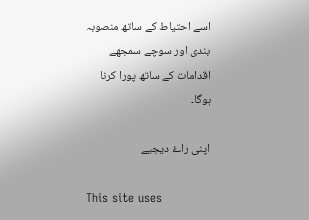اسے احتیاط کے ساتھ منصوبہ بندی اور سوچے سمجھے اقدامات کے ساتھ پورا کرنا ہوگا۔

اپنی راۓ دیجیے

This site uses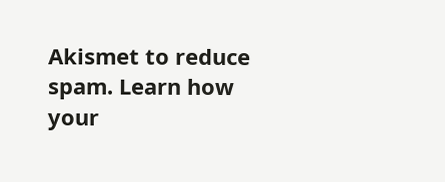Akismet to reduce spam. Learn how your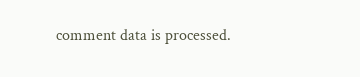comment data is processed.